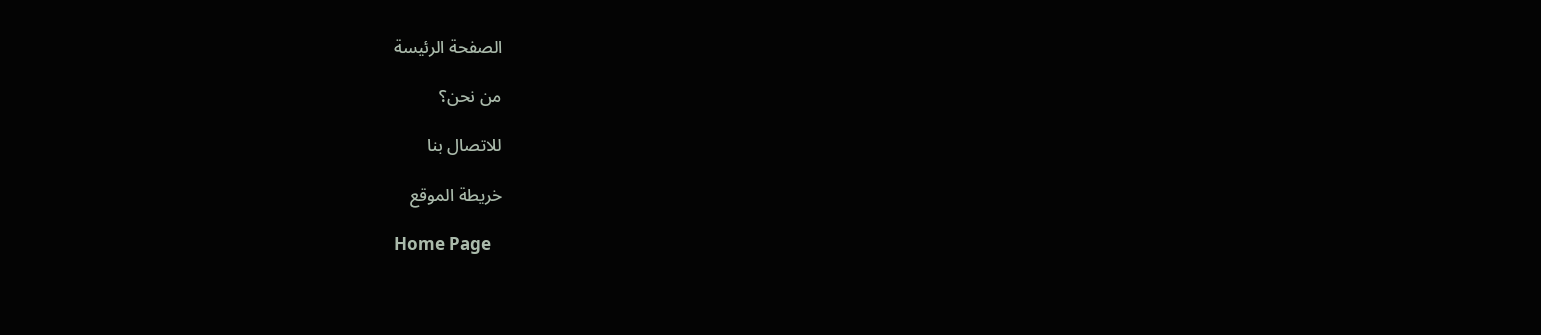الصفحة الرئيسة

من نحن؟

للاتصال بنا

خريطة الموقع

Home Page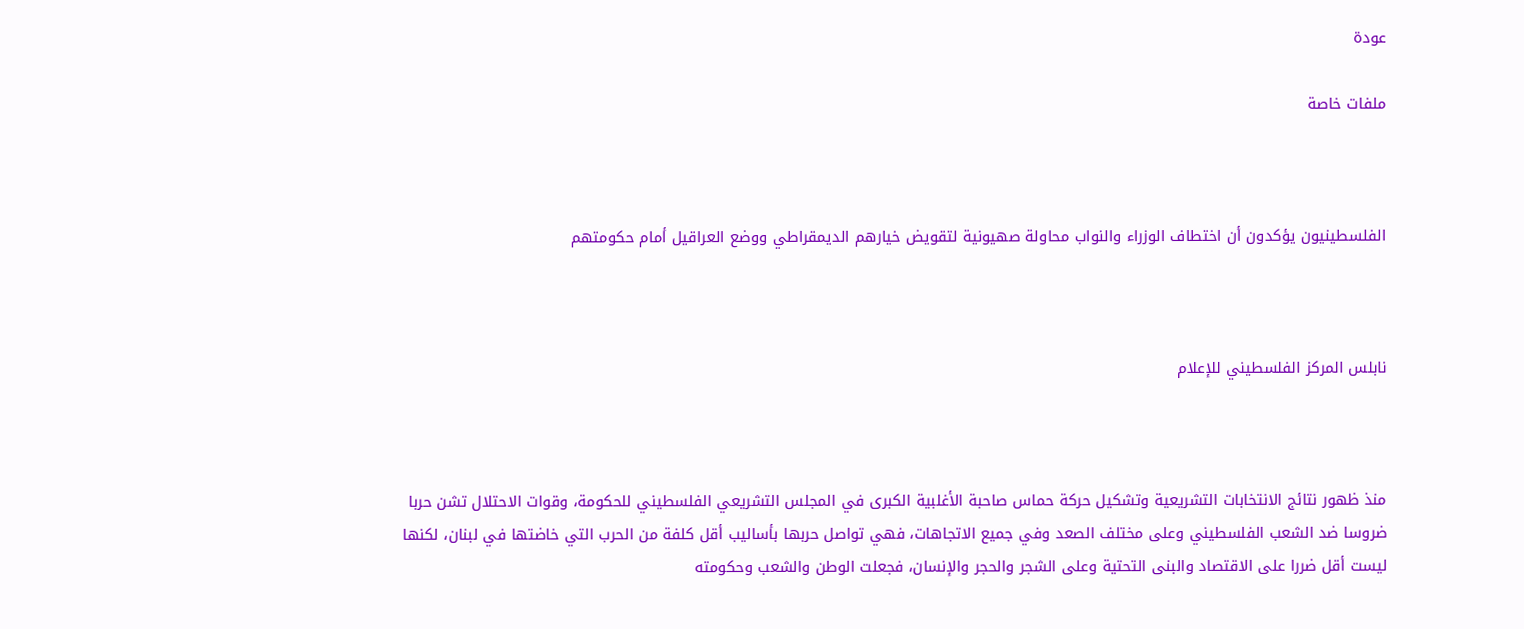عودة

ملفات خاصة



الفلسطينيون يؤكدون أن اختطاف الوزراء والنواب محاولة صهيونية لتقويض خيارهم الديمقراطي ووضع العراقيل أمام حكومتهم



نابلس المركز الفلسطيني للإعلام



منذ ظهور نتائج الانتخابات التشريعية وتشكيل حركة حماس صاحبة الأغلبية الكبرى في المجلس التشريعي الفلسطيني للحكومة، وقوات الاحتلال تشن حربا ضروسا ضد الشعب الفلسطيني وعلى مختلف الصعد وفي جميع الاتجاهات، فهي تواصل حربها بأساليب أقل كلفة من الحرب التي خاضتها في لبنان، لكنها ليست أقل ضررا على الاقتصاد والبنى التحتية وعلى الشجر والحجر والإنسان، فجعلت الوطن والشعب وحكومته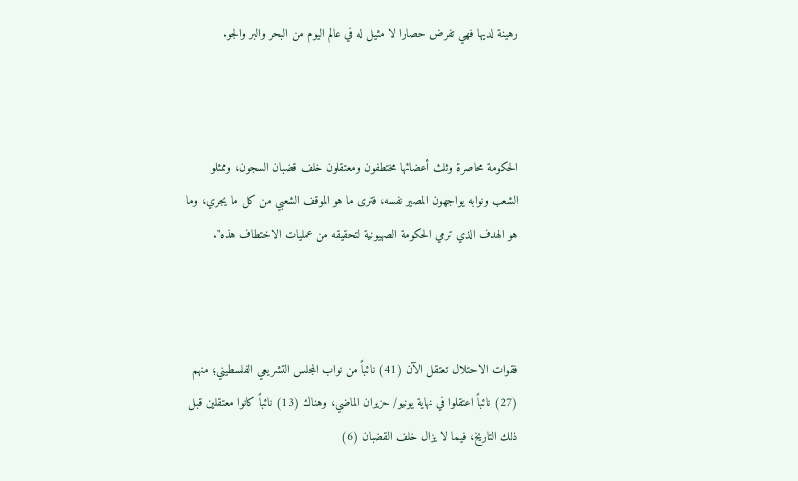رهينة لديها فهي تفرض حصارا لا مثيل له في عالم اليوم من البحر والبر والجو.



الحكومة محاصرة وثلث أعضائها مختطفون ومعتقلون خلف قضبان السجون، وممثلو الشعب ونوابه يواجهون المصير نفسه، فترى ما هو الموقف الشعبي من كل ما يجري، وما هو الهدف الذي ترمي الحكومة الصهيونية لتحقيقه من عمليات الاختطاف هذه".



فقوات الاحتلال تعتقل الآن (41) نائباً من نواب المجلس التشريعي الفلسطيني؛ منهم (27) نائباً اعتقلوا في نهاية يونيو/ حزيران الماضي، وهناك (13) نائباً كانوا معتقلين قبل ذلك التاريخ، فيما لا يزال خلف القضبان (6)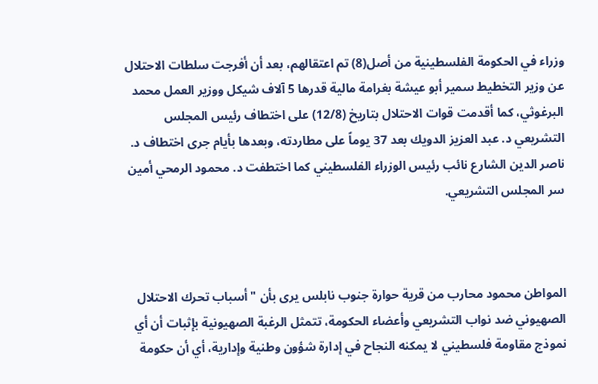وزراء في الحكومة الفلسطينية من أصل(8) تم اعتقالهم، بعد أن أفرجت سلطات الاحتلال عن وزير التخطيط سمير أبو عيشة بغرامة مالية قدرها 5 آلاف شيكل ووزير العمل محمد البرغوثي، كما أقدمت قوات الاحتلال بتاريخ (12/8) على اختطاف رئيس المجلس التشريعي د. عبد العزيز الدويك بعد 37 يوماً على مطاردته، وبعدها بأيام جرى اختطاف د. ناصر الدين الشارع نائب رئيس الوزراء الفلسطيني كما اختطفت د. محمود الرمحي أمين سر المجلس التشريعي.



المواطن محمود محارب من قرية حوارة جنوب نابلس يرى بأن "أسباب تحرك الاحتلال الصهيوني ضد نواب التشريعي وأعضاء الحكومة، تتمثل الرغبة الصهيونية بإثبات أن أي نموذج مقاومة فلسطيني لا يمكنه النجاح في إدارة شؤون وطنية وإدارية، أي أن حكومة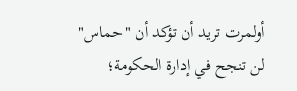أولمرت تريد أن تؤكد أن "حماس" لن تنجح في إدارة الحكومة؛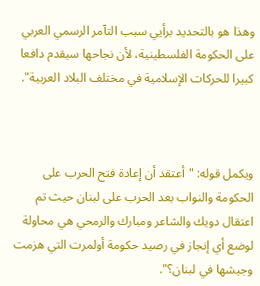وهذا هو بالتحديد برأيي سبب التآمر الرسمي العربي على الحكومة الفلسطينية، لأن نجاحها سيقدم دافعا كبيرا للحركات الإسلامية في مختلف البلاد العربية".



ويكمل قوله: "أعتقد أن إعادة فتح الحرب على الحكومة والنواب بعد الحرب على لبنان حيث تم اعتقال دويك والشاعر ومبارك والرمحي هي محاولة لوضع أي إنجاز في رصيد حكومة أولمرت التي هزمت وجيشها في لبنان؟".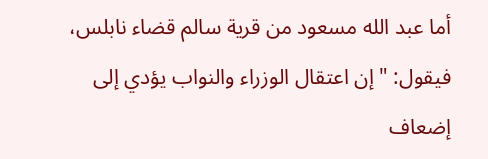أما عبد الله مسعود من قرية سالم قضاء نابلس، فيقول: "إن اعتقال الوزراء والنواب يؤدي إلى إضعاف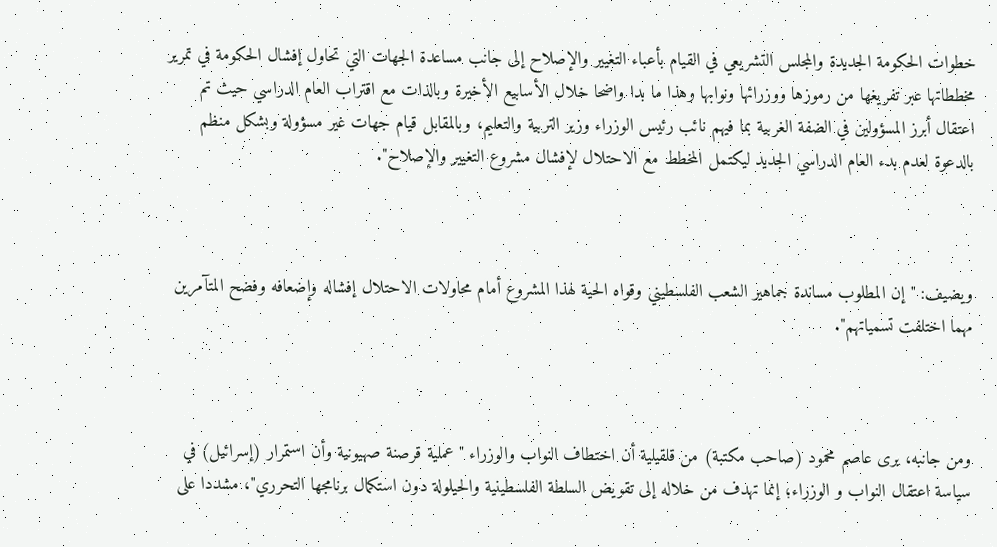خطوات الحكومة الجديدة والمجلس التشريعي في القيام بأعباء التغيير والإصلاح إلى جانب مساعدة الجهات التي تحاول إفشال الحكومة في تمرير مخططاتها عبر تفريغها من رموزها ووزرائها ونوابها وهذا ما بدا واضحا خلال الأسابيع الأخيرة وبالذات مع اقتراب العام الدراسي حيث تم اعتقال أبرز المسؤولين في الضفة الغربية بما فيهم نائب رئيس الوزراء وزير التربية والتعليم، وبالمقابل قيام جهات غير مسؤولة وبشكل منظم بالدعوة لعدم بدء العام الدراسي الجديد ليكتمل المخطط مع الاحتلال لإفشال مشروع التغيير والإصلاح".



ويضيف: "إن المطلوب مساندة جماهير الشعب الفلسطيني وقواه الحية لهذا المشروع أمام محاولات الاحتلال إفشاله وإضعافه وفضح المتآمرين مهما اختلفت تسمياتهم".



ومن جانبه، يرى عاصم محمود (صاحب مكتبة) من قلقيلية أن اختطاف النواب والوزراء "عملية قرصنة صهيونية وأن استمرار (إسرائيل) في سياسة اعتقال النواب و الوزراء؛ إنما تهدف من خلاله إلى تقويض السلطة الفلسطينية والحيلولة دون استكمال برنامجها التحرري"، مشددا على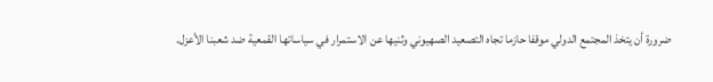ضرورة أن يتخذ المجتمع الدولي موقفا حازما تجاه التصعيد الصهيوني وثنيها عن الاستمرار في سياساتها القمعية ضد شعبنا الأعزل.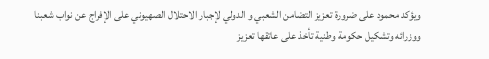ويؤكد محمود على ضرورة تعزيز التضامن الشعبي و الدولي لإجبار الاحتلال الصهيوني على الإفراج عن نواب شعبنا ووزرائه وتشكيل حكومة وطنية تأخذ على عاتقها تعزيز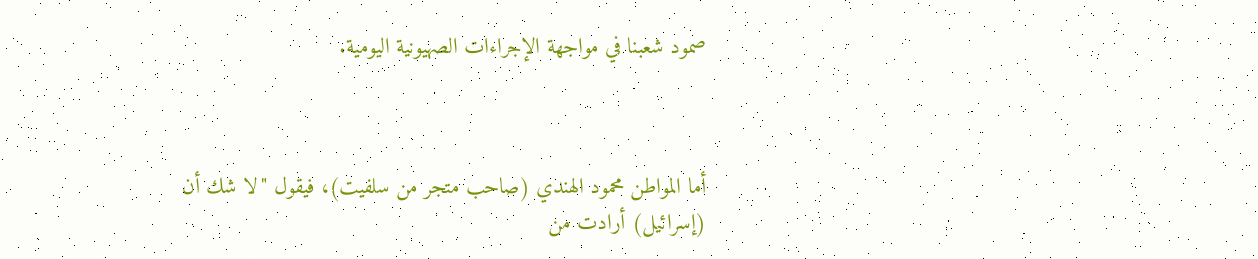صمود شعبنا في مواجهة الإجراءات الصهيونية اليومية.



أما المواطن محمود الهندي (صاحب متجر من سلفيت)، فيقول "لا شك أن (إسرائيل) أرادت من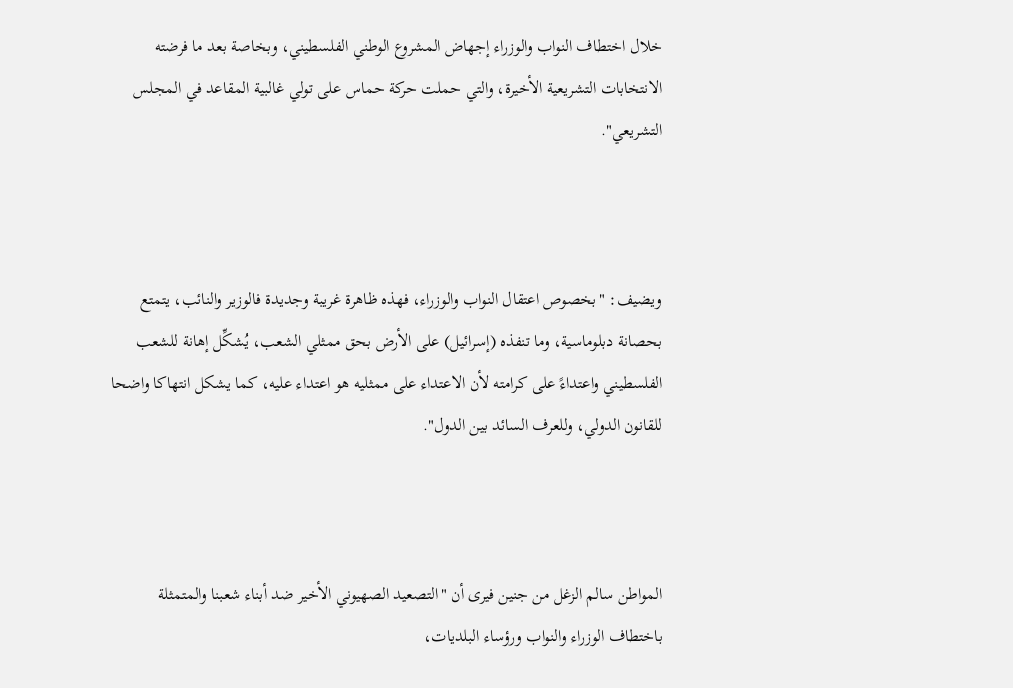خلال اختطاف النواب والوزراء إجهاض المشروع الوطني الفلسطيني، وبخاصة بعد ما فرضته الانتخابات التشريعية الأخيرة، والتي حملت حركة حماس على تولي غالبية المقاعد في المجلس التشريعي".



ويضيف: "بخصوص اعتقال النواب والوزراء، فهذه ظاهرة غريبة وجديدة فالوزير والنائب، يتمتع بحصانة دبلوماسية، وما تنفذه (إسرائيل) على الأرض بحق ممثلي الشعب، يُشكِّل إهانة للشعب الفلسطيني واعتداءً على كرامته لأن الاعتداء على ممثليه هو اعتداء عليه، كما يشكل انتهاكا واضحا للقانون الدولي، وللعرف السائد بين الدول".



المواطن سالم الزغل من جنين فيرى أن "التصعيد الصهيوني الأخير ضد أبناء شعبنا والمتمثلة باختطاف الوزراء والنواب ورؤساء البلديات،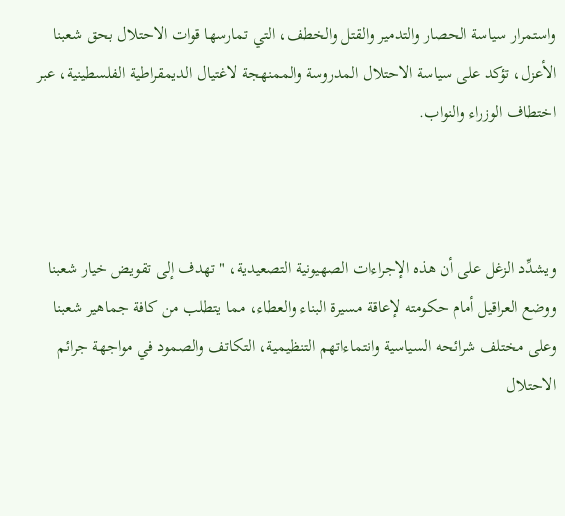واستمرار سياسة الحصار والتدمير والقتل والخطف، التي تمارسها قوات الاحتلال بحق شعبنا الأعزل، تؤكد على سياسة الاحتلال المدروسة والممنهجة لاغتيال الديمقراطية الفلسطينية، عبر اختطاف الوزراء والنواب.



ويشدِّد الزغل على أن هذه الإجراءات الصهيونية التصعيدية، "تهدف إلى تقويض خيار شعبنا ووضع العراقيل أمام حكومته لإعاقة مسيرة البناء والعطاء، مما يتطلب من كافة جماهير شعبنا وعلى مختلف شرائحه السياسية وانتماءاتهم التنظيمية، التكاتف والصمود في مواجهة جرائم الاحتلال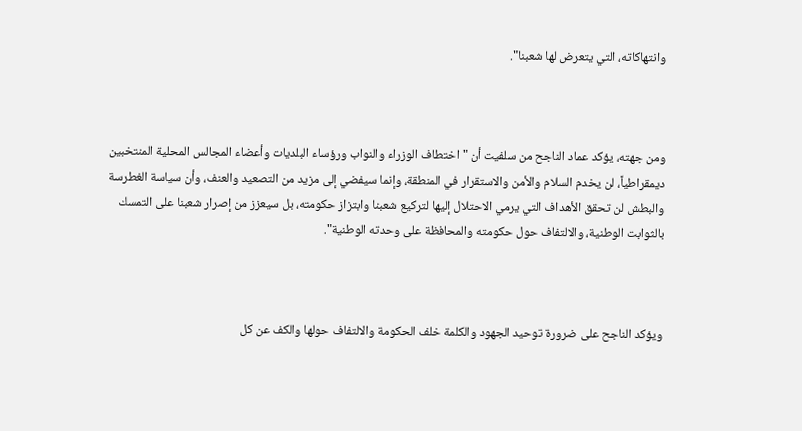وانتهاكاته، التي يتعرض لها شعبنا".



ومن جهته، يؤكد عماد الناجح من سلفيت أن "اختطاف الوزراء والنواب ورؤساء البلديات وأعضاء المجالس المحلية المنتخبين ديمقراطياً، لن يخدم السلام والأمن والاستقرار في المنطقة، وإنما سيفضي إلى مزيد من التصعيد والعنف، وأن سياسة الغطرسة والبطش لن تحقق الأهداف التي يرمي الاحتلال إليها لتركيع شعبنا وابتزاز حكومته، بل سيعزز من إصرار شعبنا على التمسك بالثوابت الوطنية، والالتفاف حول حكومته والمحافظة على وحدته الوطنية".



ويؤكد الناجح على ضرورة توحيد الجهود والكلمة خلف الحكومة والالتفاف حولها والكف عن كل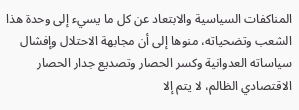المناكفات السياسية والابتعاد عن كل ما يسيء إلى وحدة هذا الشعب وتضحياته، منوها إلى أن مجابهة الاحتلال وإفشال سياساته العدوانية وكسر الحصار وتصديع جدار الحصار الاقتصادي الظالم، لا يتم إلا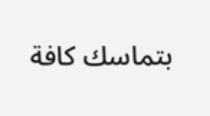بتماسك كافة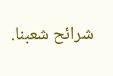شرائح شعبنا.